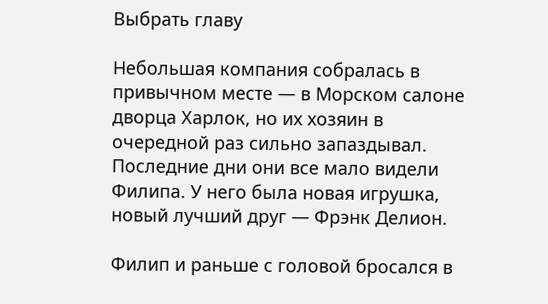Выбрать главу

Небольшая компания собралась в привычном месте — в Морском салоне дворца Харлок, но их хозяин в очередной раз сильно запаздывал. Последние дни они все мало видели Филипа. У него была новая игрушка, новый лучший друг — Фрэнк Делион.

Филип и раньше с головой бросался в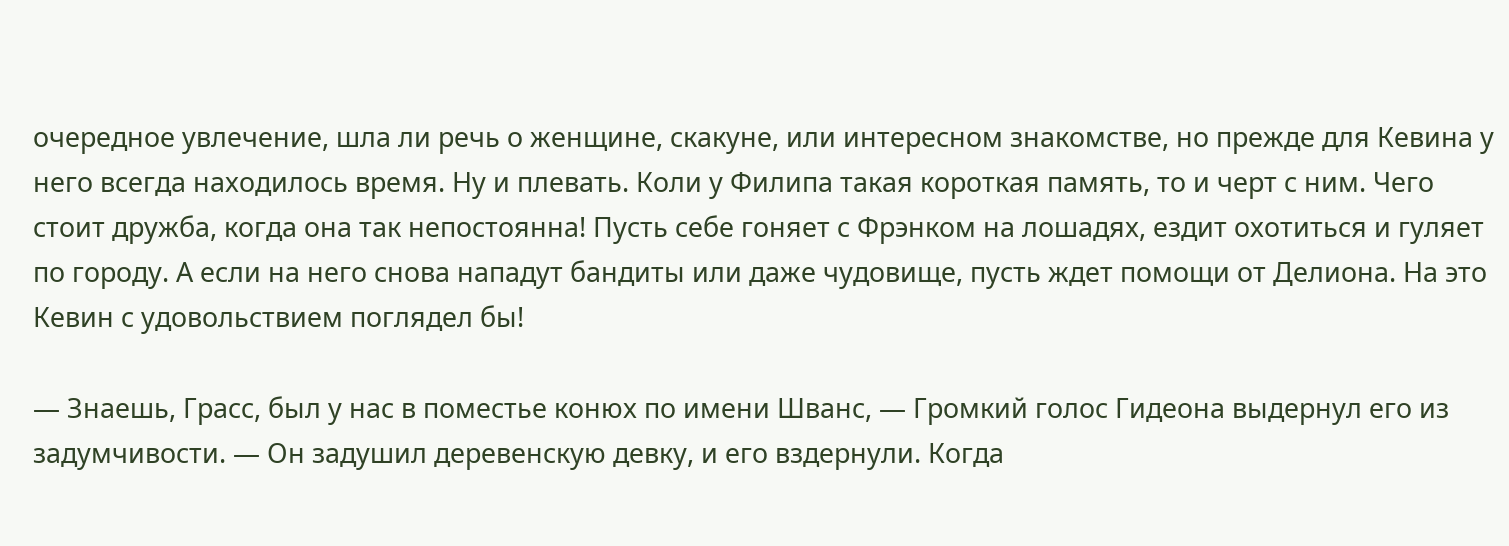очередное увлечение, шла ли речь о женщине, скакуне, или интересном знакомстве, но прежде для Кевина у него всегда находилось время. Ну и плевать. Коли у Филипа такая короткая память, то и черт с ним. Чего стоит дружба, когда она так непостоянна! Пусть себе гоняет с Фрэнком на лошадях, ездит охотиться и гуляет по городу. А если на него снова нападут бандиты или даже чудовище, пусть ждет помощи от Делиона. На это Кевин с удовольствием поглядел бы!

— Знаешь, Грасс, был у нас в поместье конюх по имени Шванс, — Громкий голос Гидеона выдернул его из задумчивости. — Он задушил деревенскую девку, и его вздернули. Когда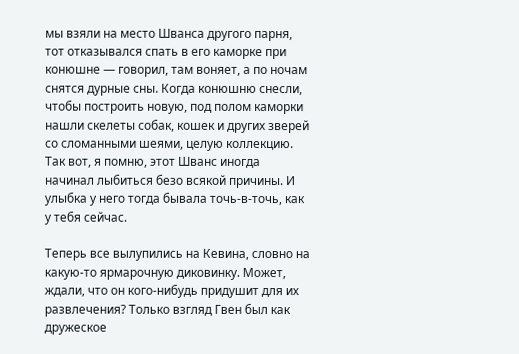мы взяли на место Шванса другого парня, тот отказывался спать в его каморке при конюшне — говорил, там воняет, а по ночам снятся дурные сны. Когда конюшню снесли, чтобы построить новую, под полом каморки нашли скелеты собак, кошек и других зверей со сломанными шеями, целую коллекцию. Так вот, я помню, этот Шванс иногда начинал лыбиться безо всякой причины. И улыбка у него тогда бывала точь-в-точь, как у тебя сейчас.

Теперь все вылупились на Кевина, словно на какую-то ярмарочную диковинку. Может, ждали, что он кого-нибудь придушит для их развлечения? Только взгляд Гвен был как дружеское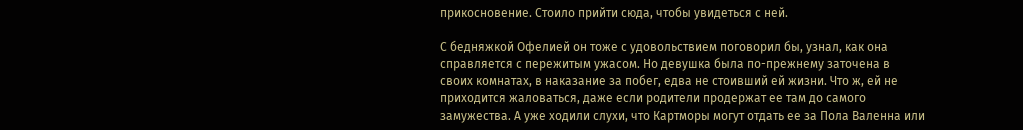прикосновение. Стоило прийти сюда, чтобы увидеться с ней.

С бедняжкой Офелией он тоже с удовольствием поговорил бы, узнал, как она справляется с пережитым ужасом. Но девушка была по-прежнему заточена в своих комнатах, в наказание за побег, едва не стоивший ей жизни. Что ж, ей не приходится жаловаться, даже если родители продержат ее там до самого замужества. А уже ходили слухи, что Картморы могут отдать ее за Пола Валенна или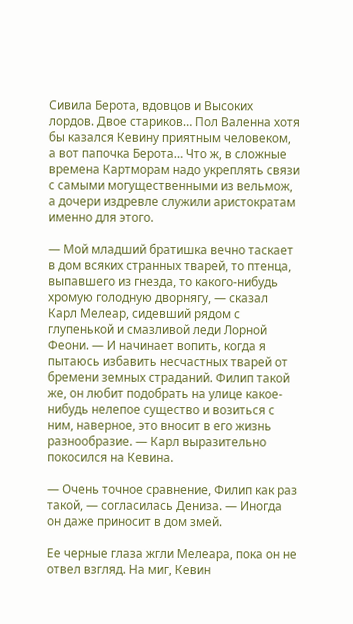Сивила Берота, вдовцов и Высоких лордов. Двое стариков… Пол Валенна хотя бы казался Кевину приятным человеком, а вот папочка Берота… Что ж, в сложные времена Картморам надо укреплять связи с самыми могущественными из вельмож, а дочери издревле служили аристократам именно для этого.

— Мой младший братишка вечно таскает в дом всяких странных тварей, то птенца, выпавшего из гнезда, то какого-нибудь хромую голодную дворнягу, — сказал Карл Мелеар, сидевший рядом с глупенькой и смазливой леди Лорной Феони. — И начинает вопить, когда я пытаюсь избавить несчастных тварей от бремени земных страданий. Филип такой же, он любит подобрать на улице какое-нибудь нелепое существо и возиться с ним, наверное, это вносит в его жизнь разнообразие. — Карл выразительно покосился на Кевина.

— Очень точное сравнение, Филип как раз такой, — согласилась Дениза. — Иногда он даже приносит в дом змей.

Ее черные глаза жгли Мелеара, пока он не отвел взгляд. На миг, Кевин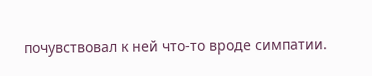почувствовал к ней что-то вроде симпатии.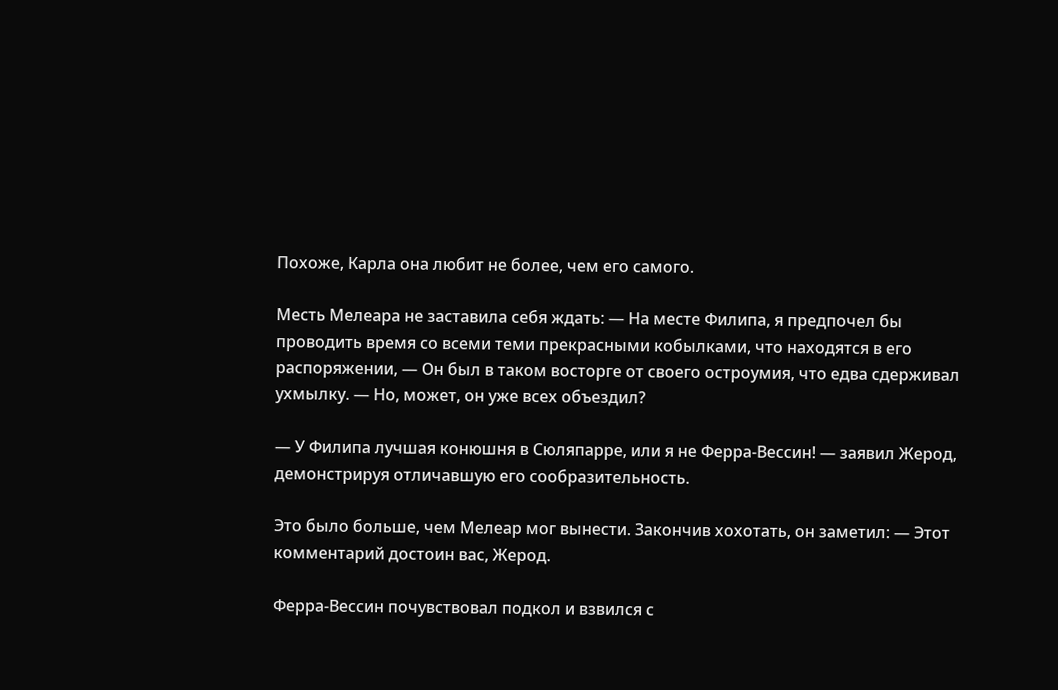Похоже, Карла она любит не более, чем его самого.

Месть Мелеара не заставила себя ждать: — На месте Филипа, я предпочел бы проводить время со всеми теми прекрасными кобылками, что находятся в его распоряжении, — Он был в таком восторге от своего остроумия, что едва сдерживал ухмылку. — Но, может, он уже всех объездил?

— У Филипа лучшая конюшня в Сюляпарре, или я не Ферра-Вессин! — заявил Жерод, демонстрируя отличавшую его сообразительность.

Это было больше, чем Мелеар мог вынести. Закончив хохотать, он заметил: — Этот комментарий достоин вас, Жерод.

Ферра-Вессин почувствовал подкол и взвился с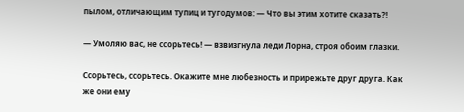пылом, отличающим тупиц и тугодумов: — Что вы этим хотите сказать?!

— Умоляю вас, не ссорьтесь! — взвизгнула леди Лорна, строя обоим глазки.

Ссорьтесь, ссорьтесь. Окажите мне любезность и прирежьте друг друга. Как же они ему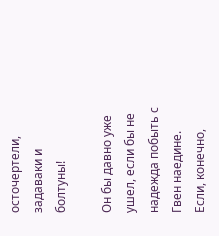осточертели, задаваки и болтуны!

Он бы давно уже ушел, если бы не надежда побыть с Гвен наедине. Если, конечно,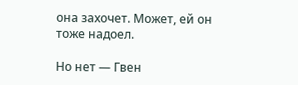она захочет. Может, ей он тоже надоел.

Но нет — Гвен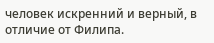человек искренний и верный, в отличие от Филипа.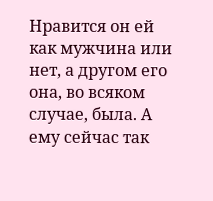Нравится он ей как мужчина или нет, а другом его она, во всяком случае, была. А ему сейчас так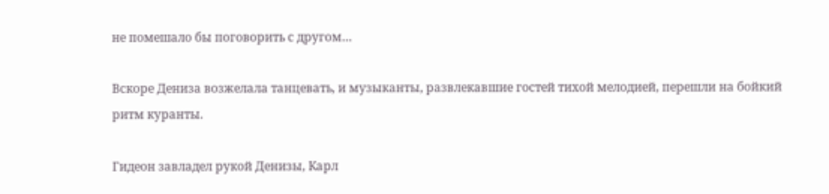не помешало бы поговорить с другом…

Вскоре Дениза возжелала танцевать, и музыканты, развлекавшие гостей тихой мелодией, перешли на бойкий ритм куранты.

Гидеон завладел рукой Денизы, Карл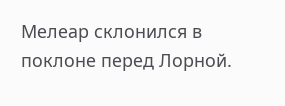Мелеар склонился в поклоне перед Лорной.